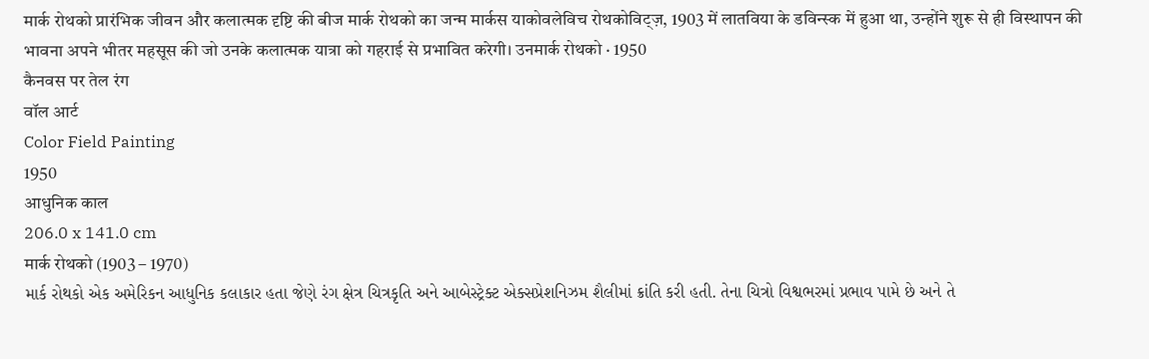मार्क रोथको प्रारंभिक जीवन और कलात्मक दृष्टि की बीज मार्क रोथको का जन्म मार्कस याकोवलेविच रोथकोविट्ज़, 1903 में लातविया के डविन्स्क में हुआ था, उन्होंने शुरू से ही विस्थापन की भावना अपने भीतर महसूस की जो उनके कलात्मक यात्रा को गहराई से प्रभावित करेगी। उनमार्क रोथको · 1950
कैनवस पर तेल रंग
वॉल आर्ट
Color Field Painting
1950
आधुनिक काल
206.0 x 141.0 cm
मार्क रोथको (1903 – 1970)
માર્ક રોથકો એક અમેરિકન આધુનિક કલાકાર હતા જેણે રંગ ક્ષેત્ર ચિત્રકૃતિ અને આબેસ્ટ્રેક્ટ એક્સપ્રેશનિઝમ શૈલીમાં ક્રાંતિ કરી હતી. તેના ચિત્રો વિશ્વભરમાં પ્રભાવ પામે છે અને તે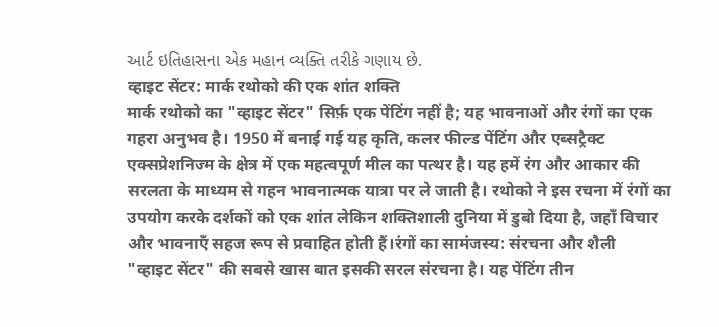આર્ટ ઇતિહાસના એક મહાન વ્યક્તિ તરીકે ગણાય છે.
व्हाइट सेंटर: मार्क रथोको की एक शांत शक्ति
मार्क रथोको का "व्हाइट सेंटर" सिर्फ़ एक पेंटिंग नहीं है; यह भावनाओं और रंगों का एक गहरा अनुभव है। 1950 में बनाई गई यह कृति, कलर फील्ड पेंटिंग और एब्सट्रैक्ट एक्सप्रेशनिज्म के क्षेत्र में एक महत्वपूर्ण मील का पत्थर है। यह हमें रंग और आकार की सरलता के माध्यम से गहन भावनात्मक यात्रा पर ले जाती है। रथोको ने इस रचना में रंगों का उपयोग करके दर्शकों को एक शांत लेकिन शक्तिशाली दुनिया में डुबो दिया है, जहाँ विचार और भावनाएँ सहज रूप से प्रवाहित होती हैं।रंगों का सामंजस्य: संरचना और शैली
"व्हाइट सेंटर" की सबसे खास बात इसकी सरल संरचना है। यह पेंटिंग तीन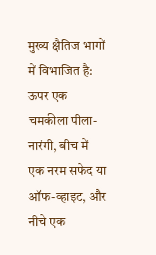मुख्य क्षैतिज भागों में विभाजित है: ऊपर एक चमकीला पीला-नारंगी, बीच में एक नरम सफेद या ऑफ-व्हाइट, और नीचे एक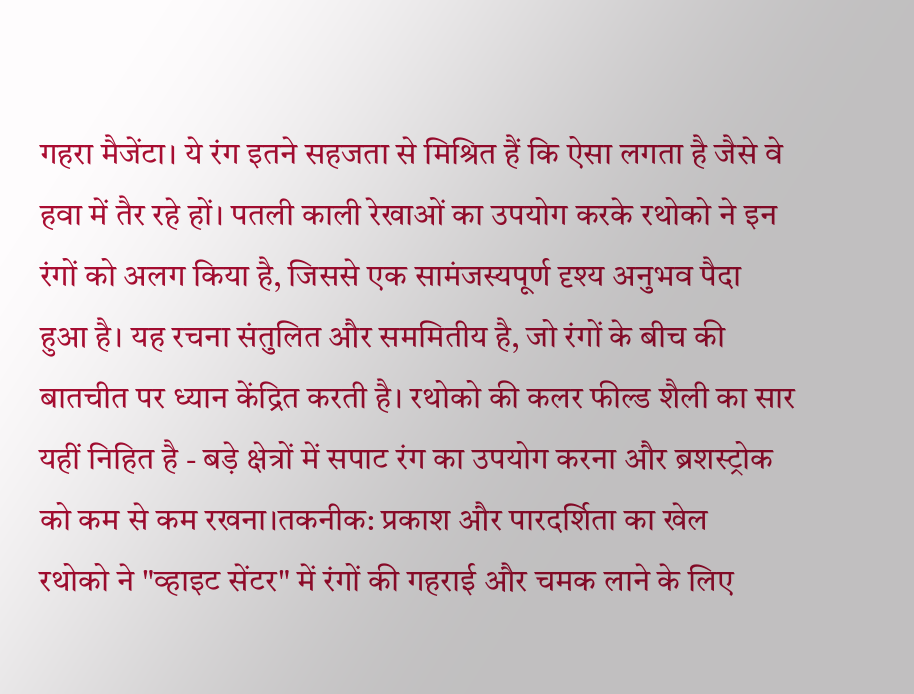गहरा मैजेंटा। ये रंग इतने सहजता से मिश्रित हैं कि ऐसा लगता है जैसे वे हवा में तैर रहे हों। पतली काली रेखाओं का उपयोग करके रथोको ने इन रंगों को अलग किया है, जिससे एक सामंजस्यपूर्ण दृश्य अनुभव पैदा हुआ है। यह रचना संतुलित और सममितीय है, जो रंगों के बीच की बातचीत पर ध्यान केंद्रित करती है। रथोको की कलर फील्ड शैली का सार यहीं निहित है - बड़े क्षेत्रों में सपाट रंग का उपयोग करना और ब्रशस्ट्रोक को कम से कम रखना।तकनीक: प्रकाश और पारदर्शिता का खेल
रथोको ने "व्हाइट सेंटर" में रंगों की गहराई और चमक लाने के लिए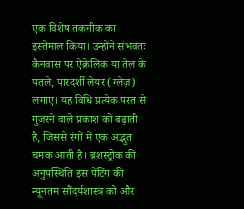एक विशेष तकनीक का इस्तेमाल किया। उन्होंने संभवतः कैनवास पर ऐक्रेलिक या तेल के पतले, पारदर्शी लेयर (ग्लेज़) लगाए। यह विधि प्रत्येक परत से गुजरने वाले प्रकाश को बढ़ाती है, जिससे रंगों में एक अद्भुत चमक आती है। ब्रशस्ट्रोक की अनुपस्थिति इस पेंटिंग की न्यूनतम सौंदर्यशास्त्र को और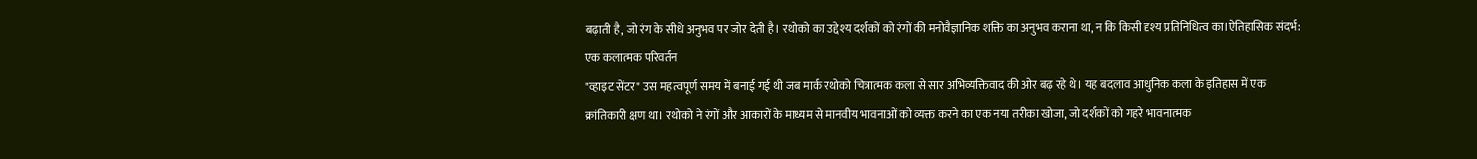बढ़ाती है, जो रंग के सीधे अनुभव पर जोर देती है। रथोको का उद्देश्य दर्शकों को रंगों की मनोवैज्ञानिक शक्ति का अनुभव कराना था, न कि किसी दृश्य प्रतिनिधित्व का।ऐतिहासिक संदर्भ: एक कलात्मक परिवर्तन
"व्हाइट सेंटर" उस महत्वपूर्ण समय में बनाई गई थी जब मार्क रथोको चित्रात्मक कला से सार अभिव्यक्तिवाद की ओर बढ़ रहे थे। यह बदलाव आधुनिक कला के इतिहास में एक क्रांतिकारी क्षण था। रथोको ने रंगों और आकारों के माध्यम से मानवीय भावनाओं को व्यक्त करने का एक नया तरीका खोजा, जो दर्शकों को गहरे भावनात्मक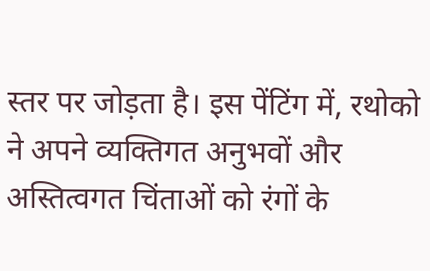स्तर पर जोड़ता है। इस पेंटिंग में, रथोको ने अपने व्यक्तिगत अनुभवों और अस्तित्वगत चिंताओं को रंगों के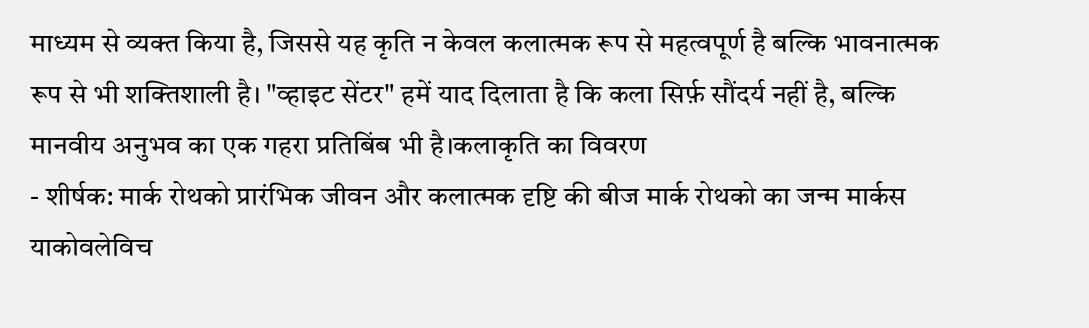माध्यम से व्यक्त किया है, जिससे यह कृति न केवल कलात्मक रूप से महत्वपूर्ण है बल्कि भावनात्मक रूप से भी शक्तिशाली है। "व्हाइट सेंटर" हमें याद दिलाता है कि कला सिर्फ़ सौंदर्य नहीं है, बल्कि मानवीय अनुभव का एक गहरा प्रतिबिंब भी है।कलाकृति का विवरण
- शीर्षक: मार्क रोथको प्रारंभिक जीवन और कलात्मक दृष्टि की बीज मार्क रोथको का जन्म मार्कस याकोवलेविच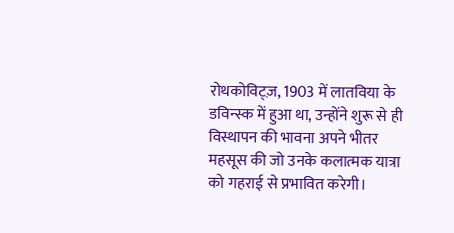रोथकोविट्ज़, 1903 में लातविया के डविन्स्क में हुआ था, उन्होंने शुरू से ही विस्थापन की भावना अपने भीतर महसूस की जो उनके कलात्मक यात्रा को गहराई से प्रभावित करेगी।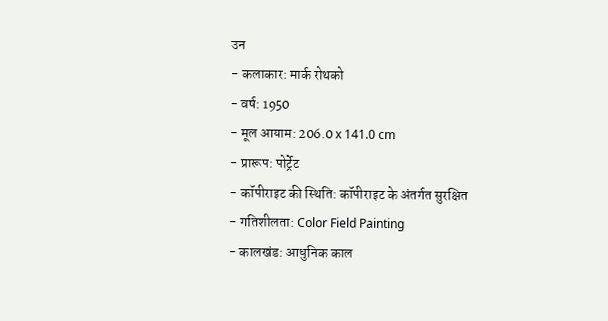उन
- कलाकार: मार्क रोथको
- वर्ष: 1950
- मूल आयाम: 206.0 x 141.0 cm
- प्रारूप: पोर्ट्रेट
- कॉपीराइट की स्थिति: कॉपीराइट के अंतर्गत सुरक्षित
- गतिशीलता: Color Field Painting
- कालखंड: आधुनिक काल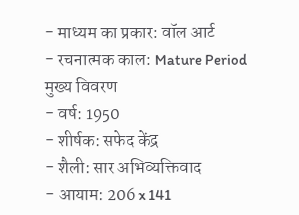- माध्यम का प्रकार: वॉल आर्ट
- रचनात्मक काल: Mature Period
मुख्य विवरण
- वर्ष: 1950
- शीर्षक: सफेद केंद्र
- शैली: सार अभिव्यक्तिवाद
- आयाम: 206 x 141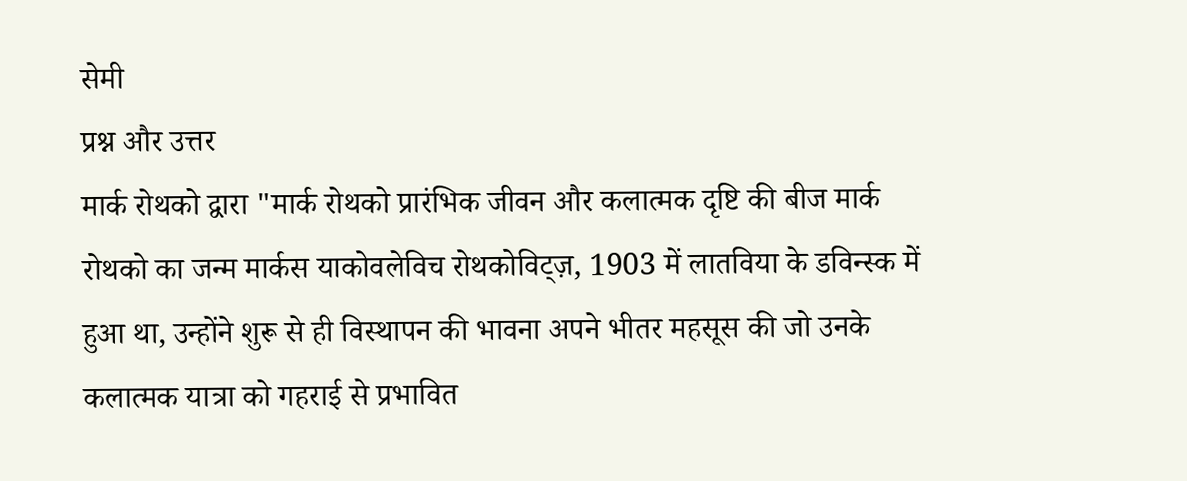सेमी
प्रश्न और उत्तर
मार्क रोथको द्वारा "मार्क रोथको प्रारंभिक जीवन और कलात्मक दृष्टि की बीज मार्क रोथको का जन्म मार्कस याकोवलेविच रोथकोविट्ज़, 1903 में लातविया के डविन्स्क में हुआ था, उन्होंने शुरू से ही विस्थापन की भावना अपने भीतर महसूस की जो उनके कलात्मक यात्रा को गहराई से प्रभावित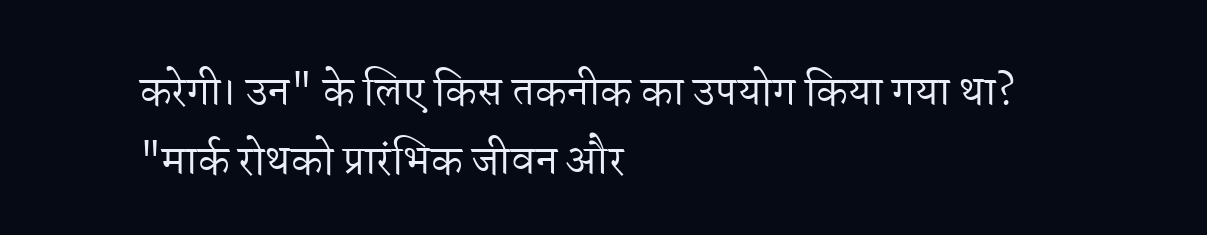करेगी। उन" के लिए किस तकनीक का उपयोग किया गया था?
"मार्क रोथको प्रारंभिक जीवन और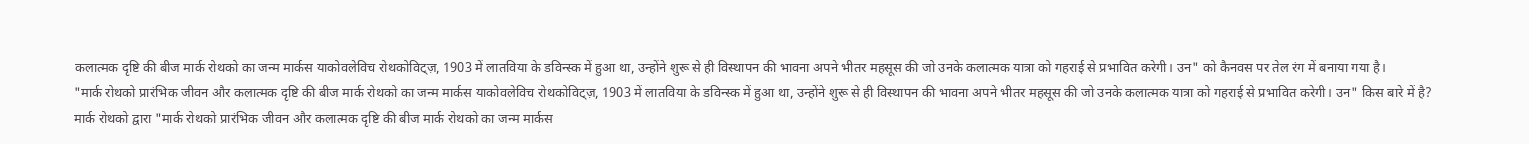कलात्मक दृष्टि की बीज मार्क रोथको का जन्म मार्कस याकोवलेविच रोथकोविट्ज़, 1903 में लातविया के डविन्स्क में हुआ था, उन्होंने शुरू से ही विस्थापन की भावना अपने भीतर महसूस की जो उनके कलात्मक यात्रा को गहराई से प्रभावित करेगी। उन" को कैनवस पर तेल रंग में बनाया गया है।
"मार्क रोथको प्रारंभिक जीवन और कलात्मक दृष्टि की बीज मार्क रोथको का जन्म मार्कस याकोवलेविच रोथकोविट्ज़, 1903 में लातविया के डविन्स्क में हुआ था, उन्होंने शुरू से ही विस्थापन की भावना अपने भीतर महसूस की जो उनके कलात्मक यात्रा को गहराई से प्रभावित करेगी। उन" किस बारे में है?
मार्क रोथको द्वारा "मार्क रोथको प्रारंभिक जीवन और कलात्मक दृष्टि की बीज मार्क रोथको का जन्म मार्कस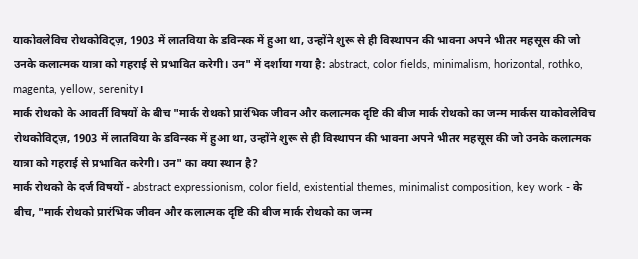याकोवलेविच रोथकोविट्ज़, 1903 में लातविया के डविन्स्क में हुआ था, उन्होंने शुरू से ही विस्थापन की भावना अपने भीतर महसूस की जो उनके कलात्मक यात्रा को गहराई से प्रभावित करेगी। उन" में दर्शाया गया है: abstract, color fields, minimalism, horizontal, rothko, magenta, yellow, serenity।
मार्क रोथको के आवर्ती विषयों के बीच "मार्क रोथको प्रारंभिक जीवन और कलात्मक दृष्टि की बीज मार्क रोथको का जन्म मार्कस याकोवलेविच रोथकोविट्ज़, 1903 में लातविया के डविन्स्क में हुआ था, उन्होंने शुरू से ही विस्थापन की भावना अपने भीतर महसूस की जो उनके कलात्मक यात्रा को गहराई से प्रभावित करेगी। उन" का क्या स्थान है?
मार्क रोथको के दर्ज विषयों - abstract expressionism, color field, existential themes, minimalist composition, key work - के बीच, "मार्क रोथको प्रारंभिक जीवन और कलात्मक दृष्टि की बीज मार्क रोथको का जन्म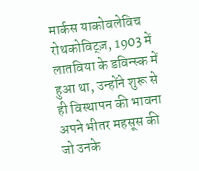मार्कस याकोवलेविच रोथकोविट्ज़, 1903 में लातविया के डविन्स्क में हुआ था, उन्होंने शुरू से ही विस्थापन की भावना अपने भीतर महसूस की जो उनके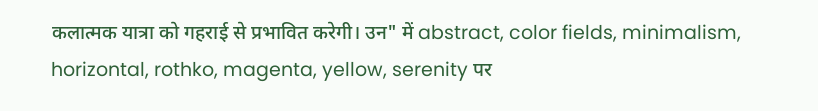कलात्मक यात्रा को गहराई से प्रभावित करेगी। उन" में abstract, color fields, minimalism, horizontal, rothko, magenta, yellow, serenity पर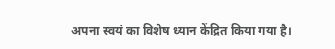अपना स्वयं का विशेष ध्यान केंद्रित किया गया है।